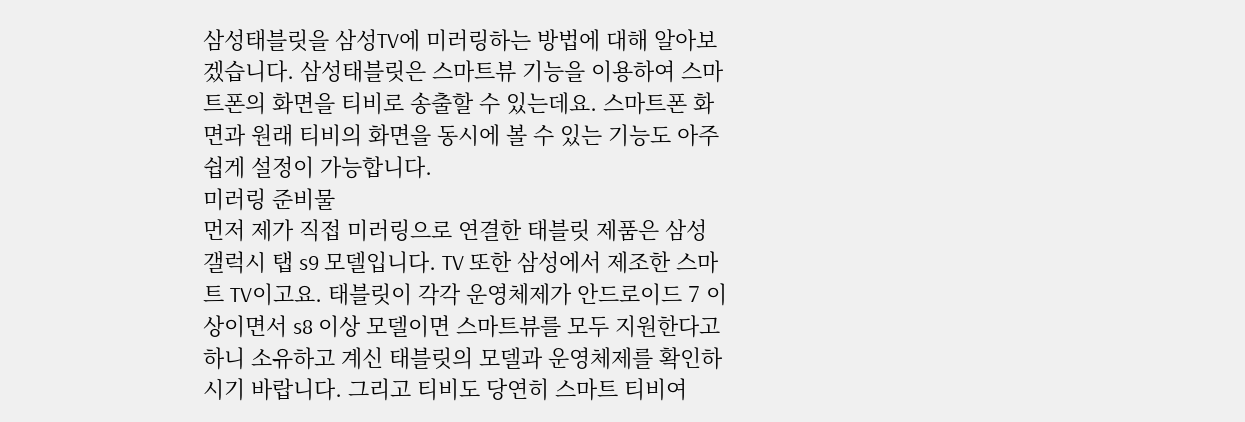삼성태블릿을 삼성TV에 미러링하는 방법에 대해 알아보겠습니다. 삼성태블릿은 스마트뷰 기능을 이용하여 스마트폰의 화면을 티비로 송출할 수 있는데요. 스마트폰 화면과 원래 티비의 화면을 동시에 볼 수 있는 기능도 아주 쉽게 설정이 가능합니다.
미러링 준비물
먼저 제가 직접 미러링으로 연결한 태블릿 제품은 삼성 갤럭시 탭 s9 모델입니다. TV 또한 삼성에서 제조한 스마트 TV이고요. 태블릿이 각각 운영체제가 안드로이드 7 이상이면서 s8 이상 모델이면 스마트뷰를 모두 지원한다고 하니 소유하고 계신 태블릿의 모델과 운영체제를 확인하시기 바랍니다. 그리고 티비도 당연히 스마트 티비여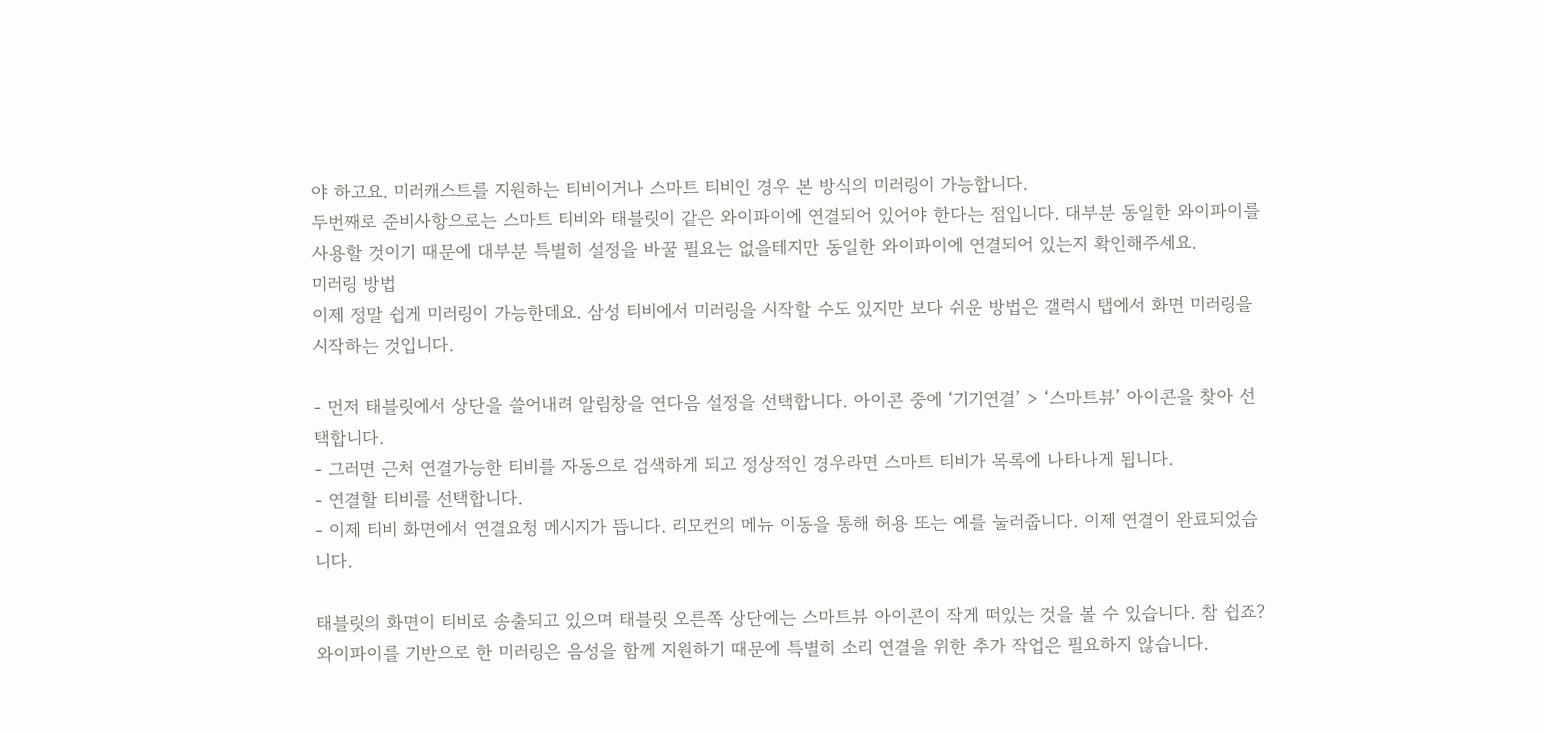야 하고요. 미러캐스트를 지원하는 티비이거나 스마트 티비인 경우 본 방식의 미러링이 가능합니다.
두번째로 준비사항으로는 스마트 티비와 태블릿이 같은 와이파이에 연결되어 있어야 한다는 점입니다. 대부분 동일한 와이파이를 사용할 것이기 때문에 대부분 특별히 설정을 바꿀 필요는 없을테지만 동일한 와이파이에 연결되어 있는지 확인해주세요.
미러링 방법
이제 정말 쉽게 미러링이 가능한데요. 삼성 티비에서 미러링을 시작할 수도 있지만 보다 쉬운 방법은 갤럭시 탭에서 화면 미러링을 시작하는 것입니다.

- 먼저 태블릿에서 상단을 쓸어내려 알림창을 연다음 설정을 선택합니다. 아이콘 중에 ‘기기연결’ > ‘스마트뷰’ 아이콘을 찾아 선택합니다.
- 그러면 근처 연결가능한 티비를 자동으로 검색하게 되고 정상적인 경우라면 스마트 티비가 목록에 나타나게 됩니다.
- 연결할 티비를 선택합니다.
- 이제 티비 화면에서 연결요청 메시지가 뜹니다. 리모컨의 메뉴 이동을 통해 허용 또는 예를 눌러줍니다. 이제 연결이 완료되었습니다.

태블릿의 화면이 티비로 송출되고 있으며 태블릿 오른쪽 상단에는 스마트뷰 아이콘이 작게 떠있는 것을 볼 수 있습니다. 참 쉽죠?
와이파이를 기반으로 한 미러링은 음성을 함께 지원하기 때문에 특별히 소리 연결을 위한 추가 작업은 필요하지 않습니다.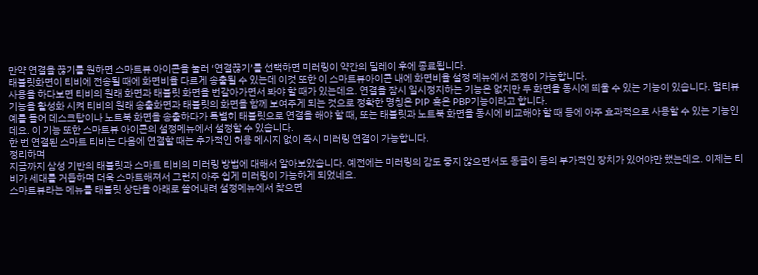만약 연결을 끊기를 원하면 스마트뷰 아이콘을 눌러 ‘연결끊기’를 선택하면 미러링이 약간의 딜레이 후에 종료됩니다.
태블릿화면이 티비에 전송될 때에 화면비율 다르게 송출될 수 있는데 이것 또한 이 스마트뷰아이콘 내에 화면비율 설정 메뉴에서 조정이 가능합니다.
사용을 하다보면 티비의 원래 화면과 태블릿 화면을 번갈아가면서 봐야 할 때가 있는데요. 연결을 잠시 일시정지하는 기능은 없지만 두 화면을 동시에 띄울 수 있는 기능이 있습니다. 멀티뷰 기능을 활성화 시켜 티비의 원래 송출화면과 태블릿의 화면을 함께 보여주게 되는 것으로 정확한 명칭은 PIP 혹은 PBP기능이라고 합니다.
예를 들어 데스크탑이나 노트북 화면을 송출하다가 특별히 태블릿으로 연결을 해야 할 때, 또는 태블릿과 노트북 화면을 동시에 비교해야 할 때 등에 아주 효과적으로 사용할 수 있는 기능인데요. 이 기능 또한 스마트뷰 아이콘의 설정메뉴에서 설정할 수 있습니다.
한 번 연결된 스마트 티비는 다음에 연결할 때는 추가적인 허용 메시지 없이 즉시 미러링 연결이 가능합니다.
정리하며
지금까지 삼성 기반의 태블릿과 스마트 티비의 미러링 방법에 대해서 알아보았습니다. 예전에는 미러링의 감도 좋지 않으면서도 동글이 등의 부가적인 장치가 있어야만 했는데요. 이제는 티비가 세대를 거듭하며 더욱 스마트해져서 그런지 아주 쉽게 미러링이 가능하게 되었네요.
스마트뷰라는 메뉴를 태블릿 상단을 아래로 쓸어내려 설정메뉴에서 찾으면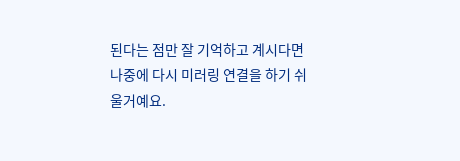된다는 점만 잘 기억하고 계시다면 나중에 다시 미러링 연결을 하기 쉬울거예요.